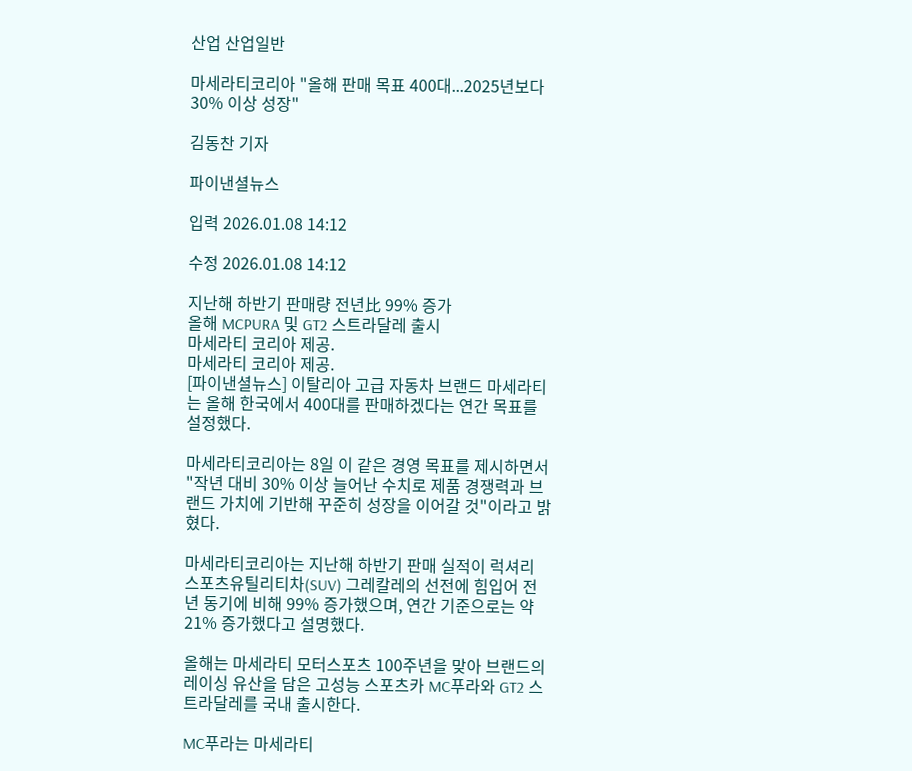산업 산업일반

마세라티코리아 "올해 판매 목표 400대...2025년보다 30% 이상 성장"

김동찬 기자

파이낸셜뉴스

입력 2026.01.08 14:12

수정 2026.01.08 14:12

지난해 하반기 판매량 전년比 99% 증가
올해 MCPURA 및 GT2 스트라달레 출시
마세라티 코리아 제공.
마세라티 코리아 제공.
[파이낸셜뉴스] 이탈리아 고급 자동차 브랜드 마세라티는 올해 한국에서 400대를 판매하겠다는 연간 목표를 설정했다.

마세라티코리아는 8일 이 같은 경영 목표를 제시하면서 "작년 대비 30% 이상 늘어난 수치로 제품 경쟁력과 브랜드 가치에 기반해 꾸준히 성장을 이어갈 것"이라고 밝혔다.

마세라티코리아는 지난해 하반기 판매 실적이 럭셔리 스포츠유틸리티차(SUV) 그레칼레의 선전에 힘입어 전년 동기에 비해 99% 증가했으며, 연간 기준으로는 약 21% 증가했다고 설명했다.

올해는 마세라티 모터스포츠 100주년을 맞아 브랜드의 레이싱 유산을 담은 고성능 스포츠카 MC푸라와 GT2 스트라달레를 국내 출시한다.

MC푸라는 마세라티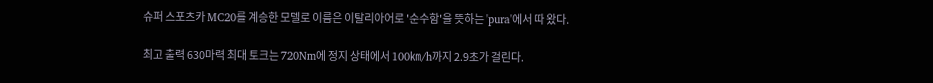슈퍼 스포츠카 MC20를 계승한 모델로 이름은 이탈리아어로 '순수함'을 뜻하는 'pura'에서 따 왔다.

최고 출력 630마력 최대 토크는 720Nm에 정지 상태에서 100㎞/h까지 2.9초가 걸린다.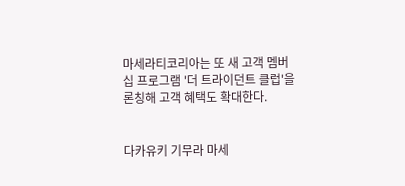마세라티코리아는 또 새 고객 멤버십 프로그램 '더 트라이던트 클럽'을 론칭해 고객 혜택도 확대한다.


다카유키 기무라 마세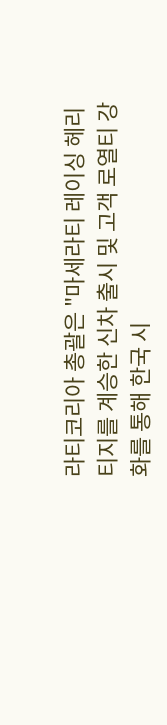라티코리아 총괄은 "마세라티 레이싱 헤리티지를 계승한 신차 출시 및 고객 로열티 강화를 통해 한국 시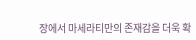장에서 마세라티만의 존재감을 더욱 확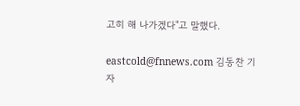고히 해 나가겠다"고 말했다.

eastcold@fnnews.com 김동찬 기자